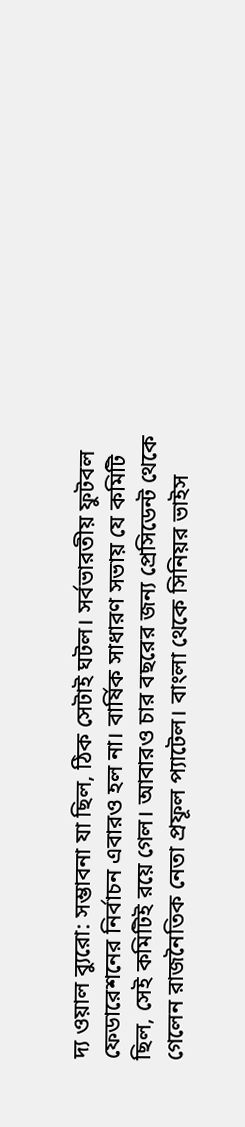দ্য ওয়াল ব্যুরো: সম্ভাবনা যা ছিল, ঠিক সেটাই ঘটল। সর্বভারতীয় ফুটবল ফেডারেশনের নির্বাচন এবারও হল না। বার্ষিক সাধারণ সভায় যে কমিটি ছিল, সেই কমিটিই রয়ে গেল। আবারও চার বছরের জন্য প্রেসিডেন্ট থেকে গেলেন রাজনৈতিক নেতা প্রফূল প্যাটেল। বাংলা থেকে সিনিয়র ভাইস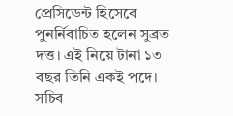প্রেসিডেন্ট হিসেবে পুনর্নিবাচিত হলেন সুব্রত দত্ত। এই নিয়ে টানা ১৩ বছর তিনি একই পদে। সচিব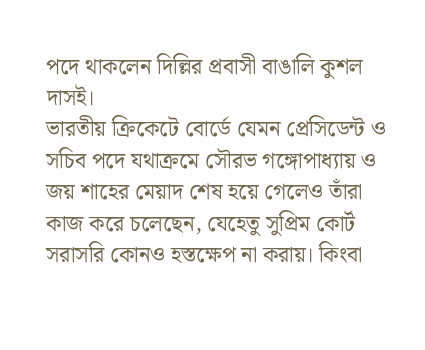পদে থাকলেন দিল্লির প্রবাসী বাঙালি কুশল দাসই।
ভারতীয় ক্রিকেটে বোর্ডে যেমন প্রেসিডেন্ট ও সচিব পদে যথাক্রমে সৌরভ গঙ্গোপাধ্যায় ও জয় শাহের মেয়াদ শেষ হয়ে গেলেও তাঁরা কাজ করে চলেছেন, যেহেতু সুপ্রিম কোর্ট সরাসরি কোনও হস্তক্ষেপ না করায়। কিংবা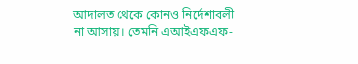আদালত থেকে কোনও নির্দেশাবলী না আসায়। তেমনি এআইএফএফ-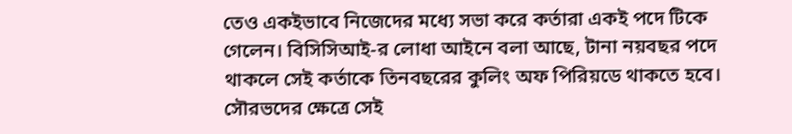তেও একইভাবে নিজেদের মধ্যে সভা করে কর্তারা একই পদে টিকে গেলেন। বিসিসিআই-র লোধা আইনে বলা আছে, টানা নয়বছর পদে থাকলে সেই কর্তাকে তিনবছরের কুলিং অফ পিরিয়ডে থাকতে হবে। সৌরভদের ক্ষেত্রে সেই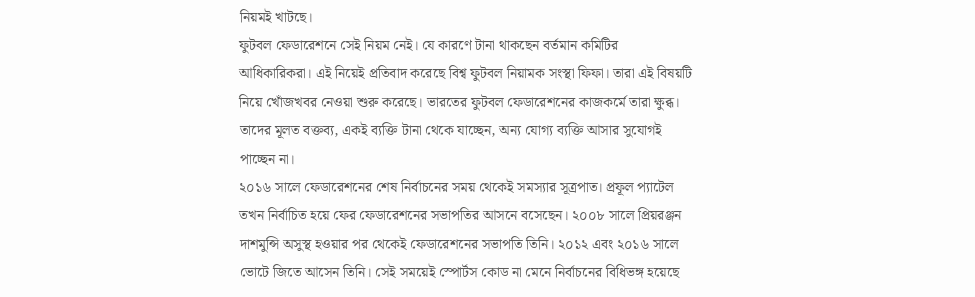নিয়মই খাটছে।
ফুটবল ফেডারেশনে সেই নিয়ম নেই। যে কারণে টানা থাকছেন বর্তমান কমিটির আধিকারিকরা। এই নিয়েই প্রতিবাদ করেছে বিশ্ব ফুটবল নিয়ামক সংস্থা ফিফা। তারা এই বিষয়টি নিয়ে খোঁজখবর নেওয়া শুরু করেছে। ভারতের ফুটবল ফেডারেশনের কাজকর্মে তারা ক্ষুব্ধ। তাদের মূলত বক্তব্য, একই ব্যক্তি টানা থেকে যাচ্ছেন, অন্য যোগ্য ব্যক্তি আসার সুযোগই পাচ্ছেন না।
২০১৬ সালে ফেডারেশনের শেষ নির্বাচনের সময় থেকেই সমস্যার সূত্রপাত। প্রফূল প্যাটেল তখন নির্বাচিত হয়ে ফের ফেডারেশনের সভাপতির আসনে বসেছেন। ২০০৮ সালে প্রিয়রঞ্জন দাশমুন্সি অসুস্থ হওয়ার পর থেকেই ফেডারেশনের সভাপতি তিনি। ২০১২ এবং ২০১৬ সালে ভোটে জিতে আসেন তিনি। সেই সময়েই স্পোর্টস কোড না মেনে নির্বাচনের বিধিভঙ্গ হয়েছে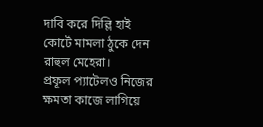দাবি করে দিল্লি হাই কোর্টে মামলা ঠুকে দেন রাহুল মেহেরা।
প্রফূল প্যাটেলও নিজের ক্ষমতা কাজে লাগিয়ে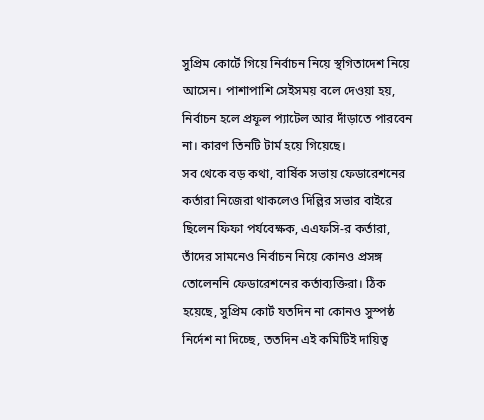সুপ্রিম কোর্টে গিয়ে নির্বাচন নিয়ে স্থগিতাদেশ নিয়ে আসেন। পাশাপাশি সেইসময় বলে দেওয়া হয়, নির্বাচন হলে প্রফূল প্যাটেল আর দাঁড়াতে পারবেন না। কারণ তিনটি টার্ম হয়ে গিয়েছে।
সব থেকে বড় কথা, বার্ষিক সভায় ফেডারেশনের কর্তারা নিজেরা থাকলেও দিল্লির সভার বাইরে ছিলেন ফিফা পর্যবেক্ষক, এএফসি-র কর্তারা, তাঁদের সামনেও নির্বাচন নিয়ে কোনও প্রসঙ্গ তোলেননি ফেডারেশনের কর্তাব্যক্তিরা। ঠিক হয়েছে, সুপ্রিম কোর্ট যতদিন না কোনও সুস্পষ্ঠ নির্দেশ না দিচ্ছে, ততদিন এই কমিটিই দায়িত্ব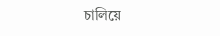চালিয়ে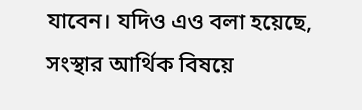যাবেন। যদিও এও বলা হয়েছে, সংস্থার আর্থিক বিষয়ে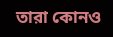তারা কোনও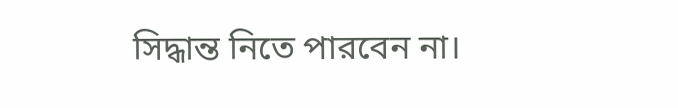সিদ্ধান্ত নিতে পারবেন না।